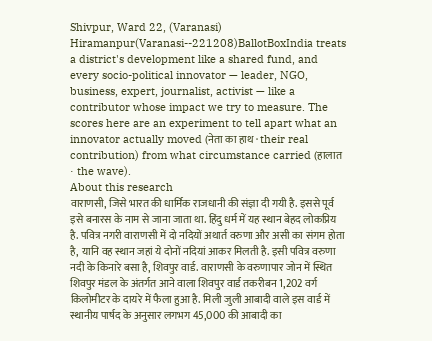Shivpur, Ward 22, (Varanasi)
Hiramanpur(Varanasi--221208)BallotBoxIndia treats a district's development like a shared fund, and every socio-political innovator — leader, NGO, business, expert, journalist, activist — like a contributor whose impact we try to measure. The scores here are an experiment to tell apart what an innovator actually moved (नेता का हाथ · their real contribution) from what circumstance carried (हालात · the wave).
About this research
वाराणसी, जिसे भारत की धार्मिक राजधानी की संज्ञा दी गयी है. इससे पूर्व इसे बनारस के नाम से जाना जाता था. हिंदु धर्म में यह स्थान बेहद लोकप्रिय है. पवित्र नगरी वाराणसी में दो नदियों अथार्त वरुणा और असी का संगम होता है, यानि वह स्थान जहां ये दोनों नदियां आकर मिलती है. इसी पवित्र वरुणा नदी के किनारे बसा है, शिवपुर वार्ड. वाराणसी के वरुणापार जोन में स्थित शिवपुर मंडल के अंतर्गत आने वाला शिवपुर वार्ड तकरीबन 1,202 वर्ग किलोमीटर के दायरे में फैला हुआ है. मिली जुली आबादी वाले इस वार्ड में स्थानीय पार्षद के अनुसार लगभग 45,000 की आबादी का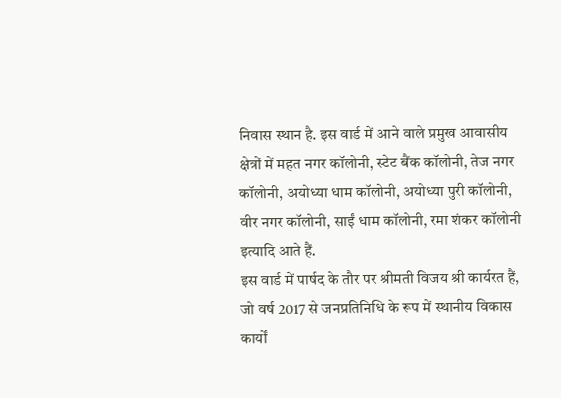निवास स्थान है. इस वार्ड में आने वाले प्रमुख आवासीय क्षेत्रों में महत नगर कॉलोनी, स्टेट बैंक कॉलोनी, तेज नगर कॉलोनी, अयोध्या धाम कॉलोनी, अयोध्या पुरी कॉलोनी, वीर नगर कॉलोनी, साईं धाम कॉलोनी, रमा शंकर कॉलोनी इत्यादि आते हैं.
इस वार्ड में पार्षद के तौर पर श्रीमती विजय श्री कार्यरत हैं, जो वर्ष 2017 से जनप्रतिनिधि के रूप में स्थानीय विकास कार्यों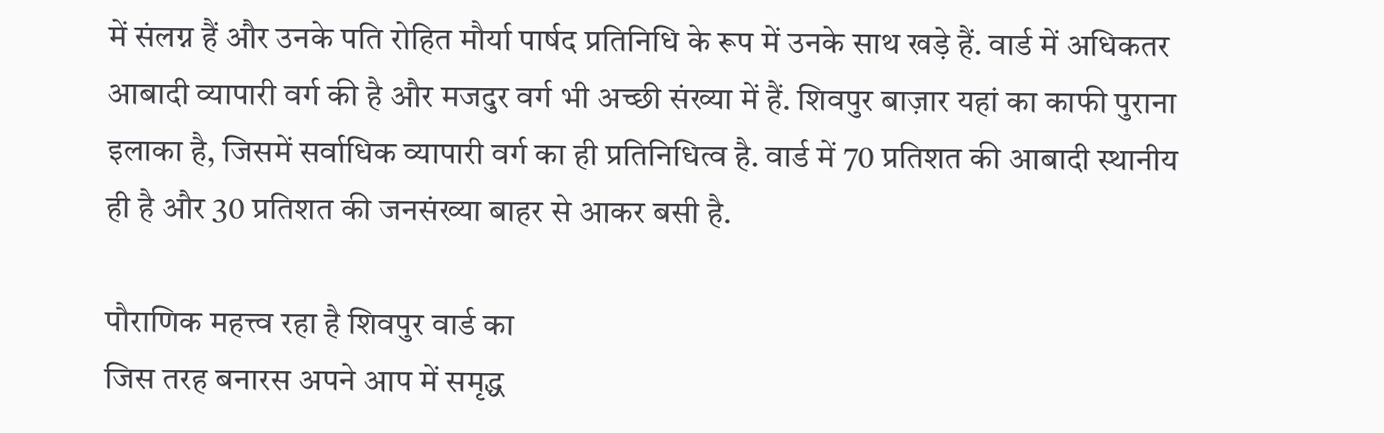में संलग्न हैं और उनके पति रोहित मौर्या पार्षद प्रतिनिधि के रूप में उनके साथ खड़े हैं. वार्ड में अधिकतर आबादी व्यापारी वर्ग की है और मजदुर वर्ग भी अच्छी संख्या में हैं. शिवपुर बाज़ार यहां का काफी पुराना इलाका है, जिसमें सर्वाधिक व्यापारी वर्ग का ही प्रतिनिधित्व है. वार्ड में 70 प्रतिशत की आबादी स्थानीय ही है और 30 प्रतिशत की जनसंख्या बाहर से आकर बसी है.

पौराणिक महत्त्व रहा है शिवपुर वार्ड का
जिस तरह बनारस अपने आप में समृद्ध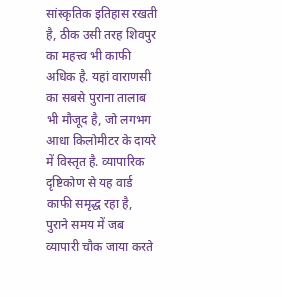सांस्कृतिक इतिहास रखती है, ठीक उसी तरह शिवपुर का महत्त्व भी काफी अधिक है. यहां वाराणसी का सबसे पुराना तालाब भी मौजूद है, जो लगभग आधा किलोमीटर के दायरे में विस्तृत है. व्यापारिक दृष्टिकोण से यह वार्ड काफी समृद्ध रहा है, पुराने समय में जब व्यापारी चौक जाया करते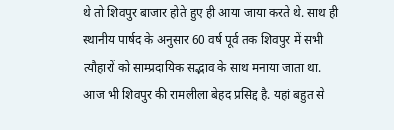थे तो शिवपुर बाजार होते हुए ही आया जाया करते थे. साथ ही स्थानीय पार्षद के अनुसार 60 वर्ष पूर्व तक शिवपुर में सभी त्यौहारों को साम्प्रदायिक सद्भाव के साथ मनाया जाता था. आज भी शिवपुर की रामलीला बेहद प्रसिद्द है. यहां बहुत से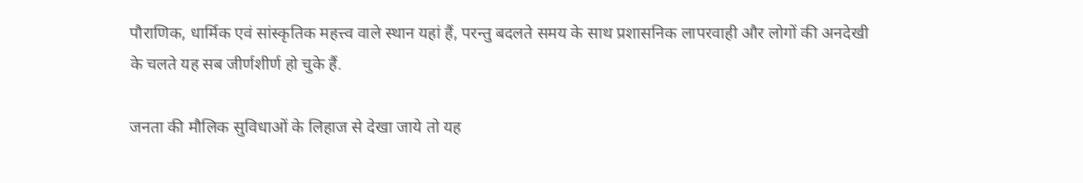पौराणिक, धार्मिक एवं सांस्कृतिक महत्त्व वाले स्थान यहां हैं, परन्तु बदलते समय के साथ प्रशासनिक लापरवाही और लोगों की अनदेखी के चलते यह सब जीर्णशीर्ण हो चुके हैं.

जनता की मौलिक सुविधाओं के लिहाज से देखा जाये तो यह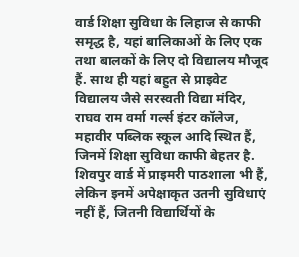वार्ड शिक्षा सुविधा के लिहाज से काफी समृद्ध है, यहां बालिकाओं के लिए एक तथा बालकों के लिए दो विद्यालय मौजूद हैं. साथ ही यहां बहुत से प्राइवेट विद्यालय जैसे सरस्वती विद्या मंदिर, राघव राम वर्मा गर्ल्स इंटर कॉलेज, महावीर पब्लिक स्कूल आदि स्थित हैं, जिनमें शिक्षा सुविधा काफी बेहतर है. शिवपुर वार्ड में प्राइमरी पाठशाला भी हैं, लेकिन इनमें अपेक्षाकृत उतनी सुविधाएं नहीं हैं, जितनी विद्यार्थियों के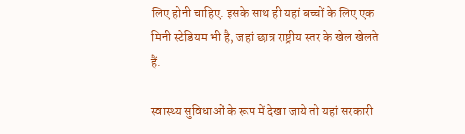लिए होनी चाहिए. इसके साथ ही यहां बच्चों के लिए एक मिनी स्टेडियम भी है, जहां छात्र राष्ट्रीय स्तर के खेल खेलते हैं.

स्वास्थ्य सुविधाओं के रूप में देखा जाये तो यहां सरकारी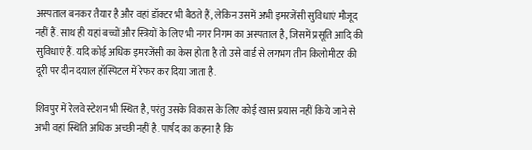अस्पताल बनकर तैयार है और वहां डॉक्टर भी बैठते हैं, लेकिन उसमें अभी इमरजेंसी सुविधाएं मौजूद नहीं हैं. साथ ही यहां बच्चों और स्त्रियों के लिए भी नगर निगम का अस्पताल है, जिसमें प्रसूति आदि की सुविधाएं हैं. यदि कोई अधिक इमरजेंसी का केस होता है तो उसे वार्ड से लगभग तीन किलोमीटर की दूरी पर दीन दयाल हॉस्पिटल में रेफर कर दिया जाता है.

शिवपुर में रेलवे स्टेशन भी स्थित है, परंतु उसके विकास के लिए कोई खास प्रयास नहीं किये जाने से अभी वहां स्थिति अधिक अच्छी नहीं है. पार्षद का कहना है कि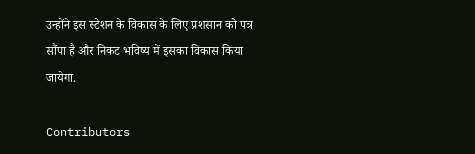उन्होंने इस स्टेशन के विकास के लिए प्रशसान को पत्र सौंपा है और निकट भविष्य में इसका विकास किया जायेगा.

Contributors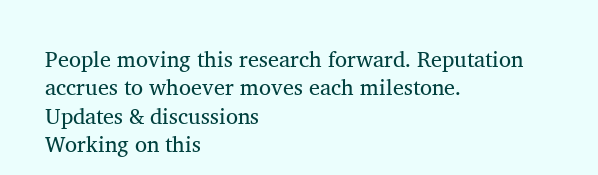People moving this research forward. Reputation accrues to whoever moves each milestone.
Updates & discussions
Working on this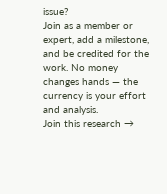issue?
Join as a member or expert, add a milestone, and be credited for the work. No money changes hands — the currency is your effort and analysis.
Join this research →